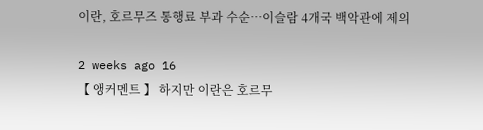이란, 호르무즈 통행료 부과 수순…이슬람 4개국 백악관에 제의

2 weeks ago 16
【 앵커멘트 】 하지만 이란은 호르무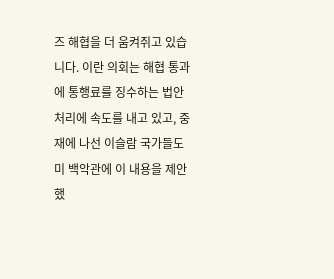즈 해협을 더 움켜쥐고 있습니다. 이란 의회는 해협 통과에 통행료를 징수하는 법안 처리에 속도를 내고 있고, 중재에 나선 이슬람 국가들도 미 백악관에 이 내용을 제안했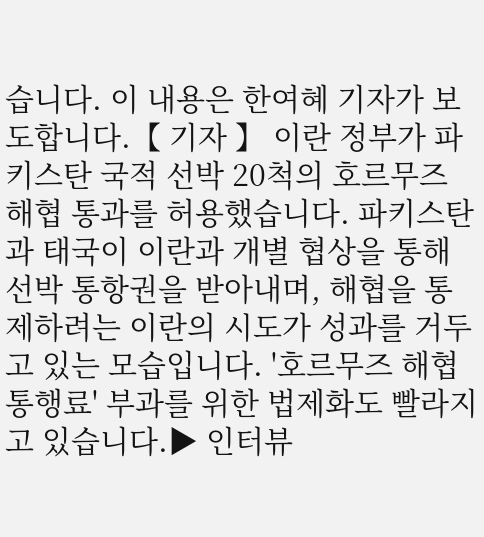습니다. 이 내용은 한여혜 기자가 보도합니다.【 기자 】 이란 정부가 파키스탄 국적 선박 20척의 호르무즈 해협 통과를 허용했습니다. 파키스탄과 태국이 이란과 개별 협상을 통해 선박 통항권을 받아내며, 해협을 통제하려는 이란의 시도가 성과를 거두고 있는 모습입니다. '호르무즈 해협 통행료' 부과를 위한 법제화도 빨라지고 있습니다.▶ 인터뷰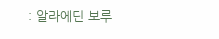: 알라에딘 보루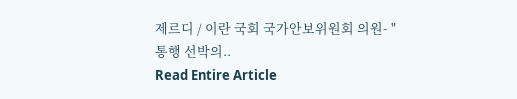제르디 / 이란 국회 국가안보위원회 의원- "통행 선박의..
Read Entire Article